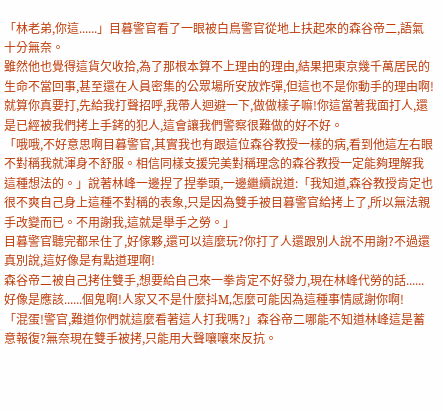「林老弟,你這......」目暮警官看了一眼被白鳥警官從地上扶起來的森谷帝二,語氣十分無奈。
雖然他也覺得這貨欠收拾,為了那根本算不上理由的理由,結果把東京幾千萬居民的生命不當回事,甚至還在人員密集的公眾場所安放炸彈,但這也不是你動手的理由啊!
就算你真要打,先給我打聲招呼,我帶人迴避一下,做做樣子嘛!你這當著我面打人,還是已經被我們拷上手銬的犯人,這會讓我們警察很難做的好不好。
「哦哦,不好意思啊目暮警官,其實我也有跟這位森谷教授一樣的病,看到他這左右眼不對稱我就渾身不舒服。相信同樣支援完美對稱理念的森谷教授一定能夠理解我這種想法的。」說著林峰一邊捏了捏拳頭,一邊繼續說道:「我知道,森谷教授肯定也很不爽自己身上這種不對稱的表象,只是因為雙手被目暮警官給拷上了,所以無法親手改變而已。不用謝我,這就是舉手之勞。」
目暮警官聽完都呆住了,好傢夥,還可以這麼玩?你打了人還跟別人說不用謝?不過還真別說,這好像是有點道理啊!
森谷帝二被自己拷住雙手,想要給自己來一拳肯定不好發力,現在林峰代勞的話......好像是應該......個鬼啊!人家又不是什麼抖M,怎麼可能因為這種事情感謝你啊!
「混蛋!警官,難道你們就這麼看著這人打我嗎?」森谷帝二哪能不知道林峰這是蓄意報復?無奈現在雙手被拷,只能用大聲嚷嚷來反抗。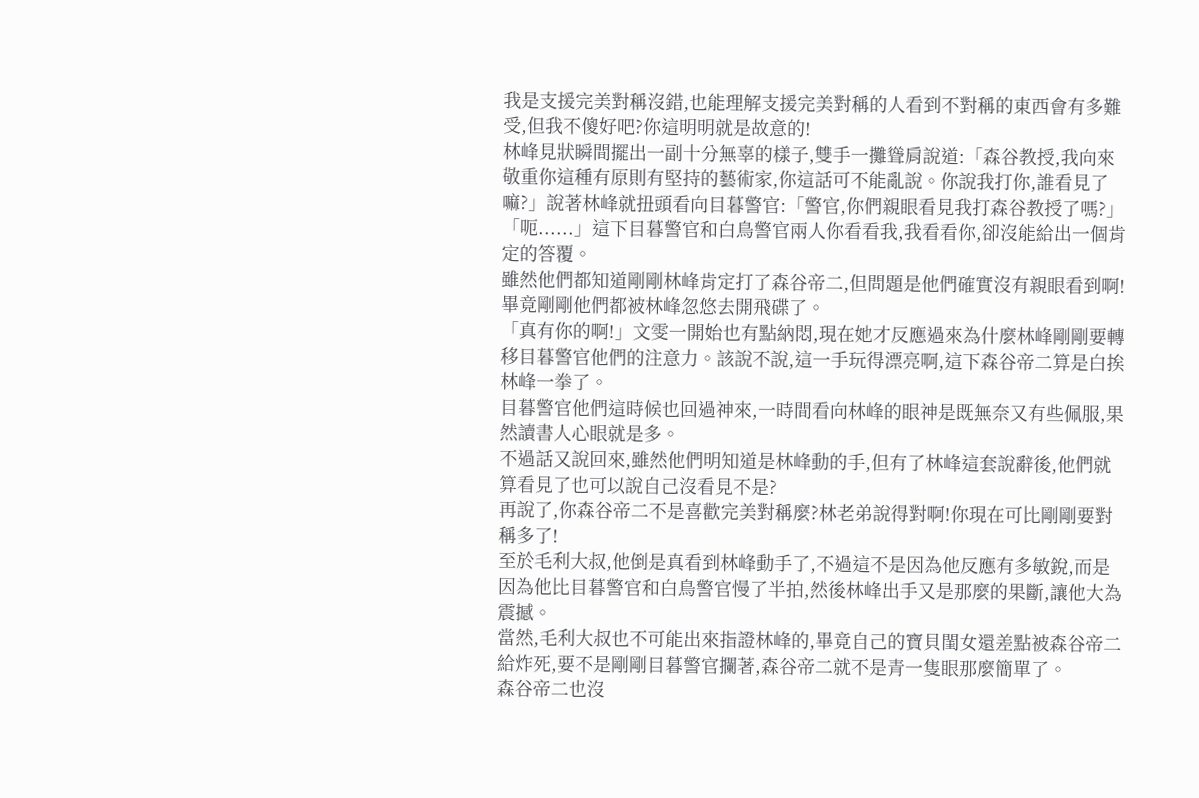我是支援完美對稱沒錯,也能理解支援完美對稱的人看到不對稱的東西會有多難受,但我不傻好吧?你這明明就是故意的!
林峰見狀瞬間擺出一副十分無辜的樣子,雙手一攤聳肩說道:「森谷教授,我向來敬重你這種有原則有堅持的藝術家,你這話可不能亂說。你說我打你,誰看見了嘛?」說著林峰就扭頭看向目暮警官:「警官,你們親眼看見我打森谷教授了嗎?」
「呃......」這下目暮警官和白鳥警官兩人你看看我,我看看你,卻沒能給出一個肯定的答覆。
雖然他們都知道剛剛林峰肯定打了森谷帝二,但問題是他們確實沒有親眼看到啊!畢竟剛剛他們都被林峰忽悠去開飛碟了。
「真有你的啊!」文雯一開始也有點納悶,現在她才反應過來為什麼林峰剛剛要轉移目暮警官他們的注意力。該說不說,這一手玩得漂亮啊,這下森谷帝二算是白挨林峰一拳了。
目暮警官他們這時候也回過神來,一時間看向林峰的眼神是既無奈又有些佩服,果然讀書人心眼就是多。
不過話又說回來,雖然他們明知道是林峰動的手,但有了林峰這套說辭後,他們就算看見了也可以說自己沒看見不是?
再說了,你森谷帝二不是喜歡完美對稱麼?林老弟說得對啊!你現在可比剛剛要對稱多了!
至於毛利大叔,他倒是真看到林峰動手了,不過這不是因為他反應有多敏銳,而是因為他比目暮警官和白鳥警官慢了半拍,然後林峰出手又是那麼的果斷,讓他大為震撼。
當然,毛利大叔也不可能出來指證林峰的,畢竟自己的寶貝閨女還差點被森谷帝二給炸死,要不是剛剛目暮警官攔著,森谷帝二就不是青一隻眼那麼簡單了。
森谷帝二也沒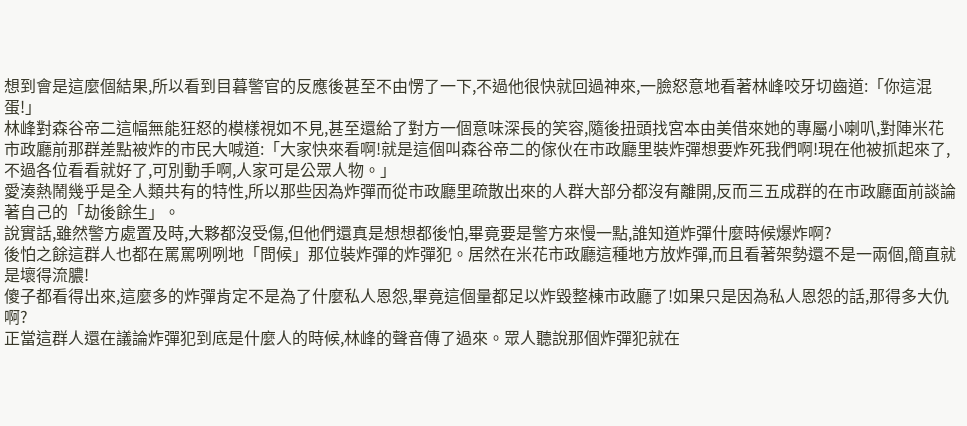想到會是這麼個結果,所以看到目暮警官的反應後甚至不由愣了一下,不過他很快就回過神來,一臉怒意地看著林峰咬牙切齒道:「你這混蛋!」
林峰對森谷帝二這幅無能狂怒的模樣視如不見,甚至還給了對方一個意味深長的笑容,隨後扭頭找宮本由美借來她的專屬小喇叭,對陣米花市政廳前那群差點被炸的市民大喊道:「大家快來看啊!就是這個叫森谷帝二的傢伙在市政廳里裝炸彈想要炸死我們啊!現在他被抓起來了,不過各位看看就好了,可別動手啊,人家可是公眾人物。」
愛湊熱鬧幾乎是全人類共有的特性,所以那些因為炸彈而從市政廳里疏散出來的人群大部分都沒有離開,反而三五成群的在市政廳面前談論著自己的「劫後餘生」。
說實話,雖然警方處置及時,大夥都沒受傷,但他們還真是想想都後怕,畢竟要是警方來慢一點,誰知道炸彈什麼時候爆炸啊?
後怕之餘這群人也都在罵罵咧咧地「問候」那位裝炸彈的炸彈犯。居然在米花市政廳這種地方放炸彈,而且看著架勢還不是一兩個,簡直就是壞得流膿!
傻子都看得出來,這麼多的炸彈肯定不是為了什麼私人恩怨,畢竟這個量都足以炸毀整棟市政廳了!如果只是因為私人恩怨的話,那得多大仇啊?
正當這群人還在議論炸彈犯到底是什麼人的時候,林峰的聲音傳了過來。眾人聽說那個炸彈犯就在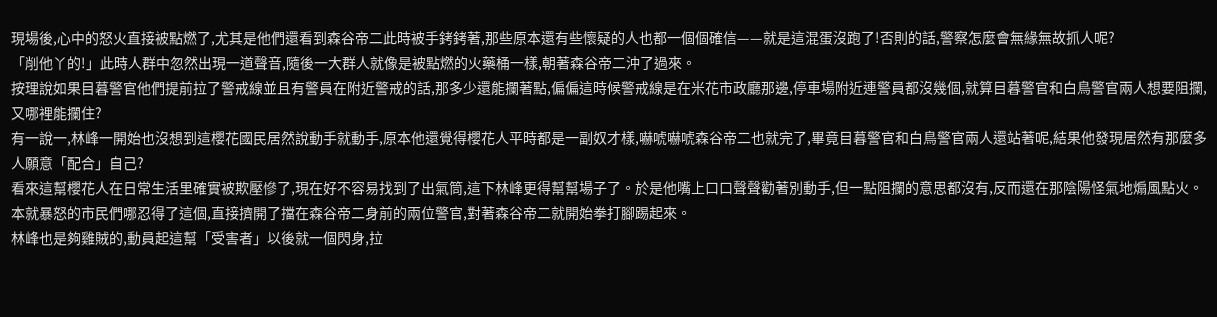現場後,心中的怒火直接被點燃了,尤其是他們還看到森谷帝二此時被手銬銬著,那些原本還有些懷疑的人也都一個個確信——就是這混蛋沒跑了!否則的話,警察怎麼會無緣無故抓人呢?
「削他丫的!」此時人群中忽然出現一道聲音,隨後一大群人就像是被點燃的火藥桶一樣,朝著森谷帝二沖了過來。
按理說如果目暮警官他們提前拉了警戒線並且有警員在附近警戒的話,那多少還能攔著點,偏偏這時候警戒線是在米花市政廳那邊,停車場附近連警員都沒幾個,就算目暮警官和白鳥警官兩人想要阻攔,又哪裡能攔住?
有一說一,林峰一開始也沒想到這櫻花國民居然說動手就動手,原本他還覺得櫻花人平時都是一副奴才樣,嚇唬嚇唬森谷帝二也就完了,畢竟目暮警官和白鳥警官兩人還站著呢,結果他發現居然有那麼多人願意「配合」自己?
看來這幫櫻花人在日常生活里確實被欺壓慘了,現在好不容易找到了出氣筒,這下林峰更得幫幫場子了。於是他嘴上口口聲聲勸著別動手,但一點阻攔的意思都沒有,反而還在那陰陽怪氣地煽風點火。
本就暴怒的市民們哪忍得了這個,直接擠開了擋在森谷帝二身前的兩位警官,對著森谷帝二就開始拳打腳踢起來。
林峰也是夠雞賊的,動員起這幫「受害者」以後就一個閃身,拉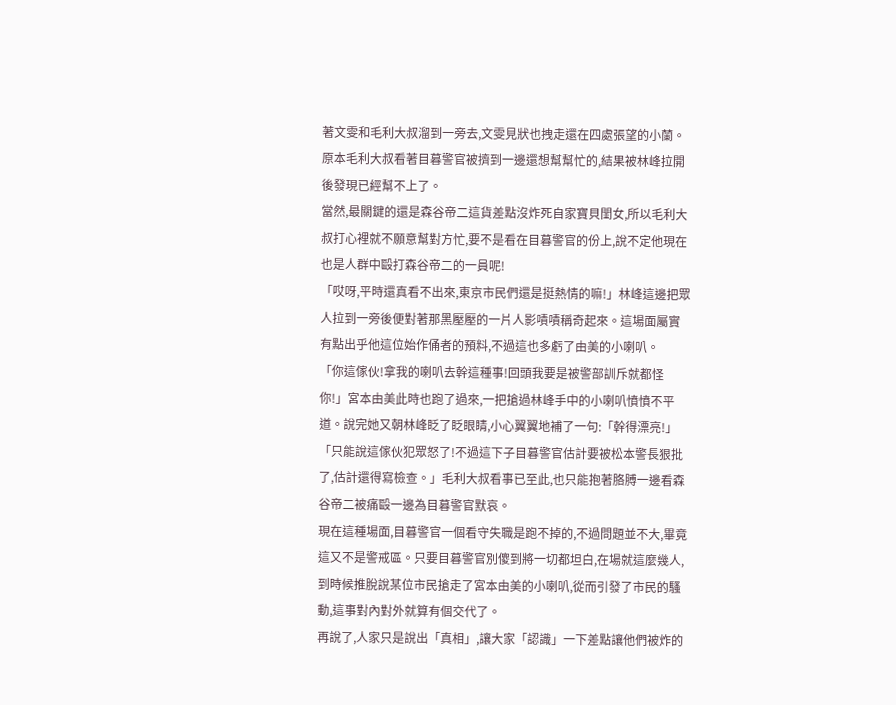著文雯和毛利大叔溜到一旁去,文雯見狀也拽走還在四處張望的小蘭。
原本毛利大叔看著目暮警官被擠到一邊還想幫幫忙的,結果被林峰拉開後發現已經幫不上了。
當然,最關鍵的還是森谷帝二這貨差點沒炸死自家寶貝閨女,所以毛利大叔打心裡就不願意幫對方忙,要不是看在目暮警官的份上,說不定他現在也是人群中毆打森谷帝二的一員呢!
「哎呀,平時還真看不出來,東京市民們還是挺熱情的嘛!」林峰這邊把眾人拉到一旁後便對著那黑壓壓的一片人影嘖嘖稱奇起來。這場面屬實有點出乎他這位始作俑者的預料,不過這也多虧了由美的小喇叭。
「你這傢伙!拿我的喇叭去幹這種事!回頭我要是被警部訓斥就都怪你!」宮本由美此時也跑了過來,一把搶過林峰手中的小喇叭憤憤不平道。說完她又朝林峰眨了眨眼睛,小心翼翼地補了一句:「幹得漂亮!」
「只能說這傢伙犯眾怒了!不過這下子目暮警官估計要被松本警長狠批了,估計還得寫檢查。」毛利大叔看事已至此,也只能抱著胳膊一邊看森谷帝二被痛毆一邊為目暮警官默哀。
現在這種場面,目暮警官一個看守失職是跑不掉的,不過問題並不大,畢竟這又不是警戒區。只要目暮警官別傻到將一切都坦白,在場就這麼幾人,到時候推脫說某位市民搶走了宮本由美的小喇叭,從而引發了市民的騷動,這事對內對外就算有個交代了。
再說了,人家只是說出「真相」,讓大家「認識」一下差點讓他們被炸的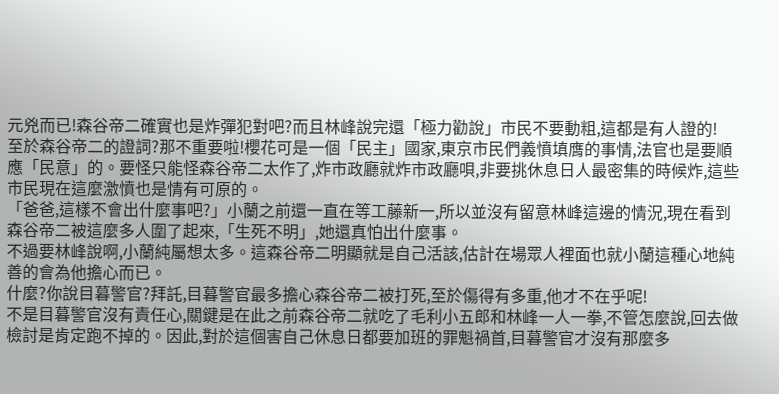元兇而已!森谷帝二確實也是炸彈犯對吧?而且林峰說完還「極力勸說」市民不要動粗,這都是有人證的!
至於森谷帝二的證詞?那不重要啦!櫻花可是一個「民主」國家,東京市民們義憤填膺的事情,法官也是要順應「民意」的。要怪只能怪森谷帝二太作了,炸市政廳就炸市政廳唄,非要挑休息日人最密集的時候炸,這些市民現在這麼激憤也是情有可原的。
「爸爸,這樣不會出什麼事吧?」小蘭之前還一直在等工藤新一,所以並沒有留意林峰這邊的情況,現在看到森谷帝二被這麼多人圍了起來,「生死不明」,她還真怕出什麼事。
不過要林峰說啊,小蘭純屬想太多。這森谷帝二明顯就是自己活該,估計在場眾人裡面也就小蘭這種心地純善的會為他擔心而已。
什麼?你說目暮警官?拜託,目暮警官最多擔心森谷帝二被打死,至於傷得有多重,他才不在乎呢!
不是目暮警官沒有責任心,關鍵是在此之前森谷帝二就吃了毛利小五郎和林峰一人一拳,不管怎麼說,回去做檢討是肯定跑不掉的。因此,對於這個害自己休息日都要加班的罪魁禍首,目暮警官才沒有那麼多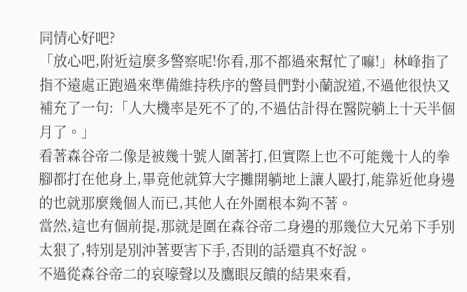同情心好吧?
「放心吧,附近這麼多警察呢!你看,那不都過來幫忙了嘛!」林峰指了指不遠處正跑過來準備維持秩序的警員們對小蘭說道,不過他很快又補充了一句:「人大機率是死不了的,不過估計得在醫院躺上十天半個月了。」
看著森谷帝二像是被幾十號人圍著打,但實際上也不可能幾十人的拳腳都打在他身上,畢竟他就算大字攤開躺地上讓人毆打,能靠近他身邊的也就那麼幾個人而已,其他人在外圍根本夠不著。
當然,這也有個前提,那就是圍在森谷帝二身邊的那幾位大兄弟下手別太狠了,特別是別沖著要害下手,否則的話還真不好說。
不過從森谷帝二的哀嚎聲以及鷹眼反饋的結果來看,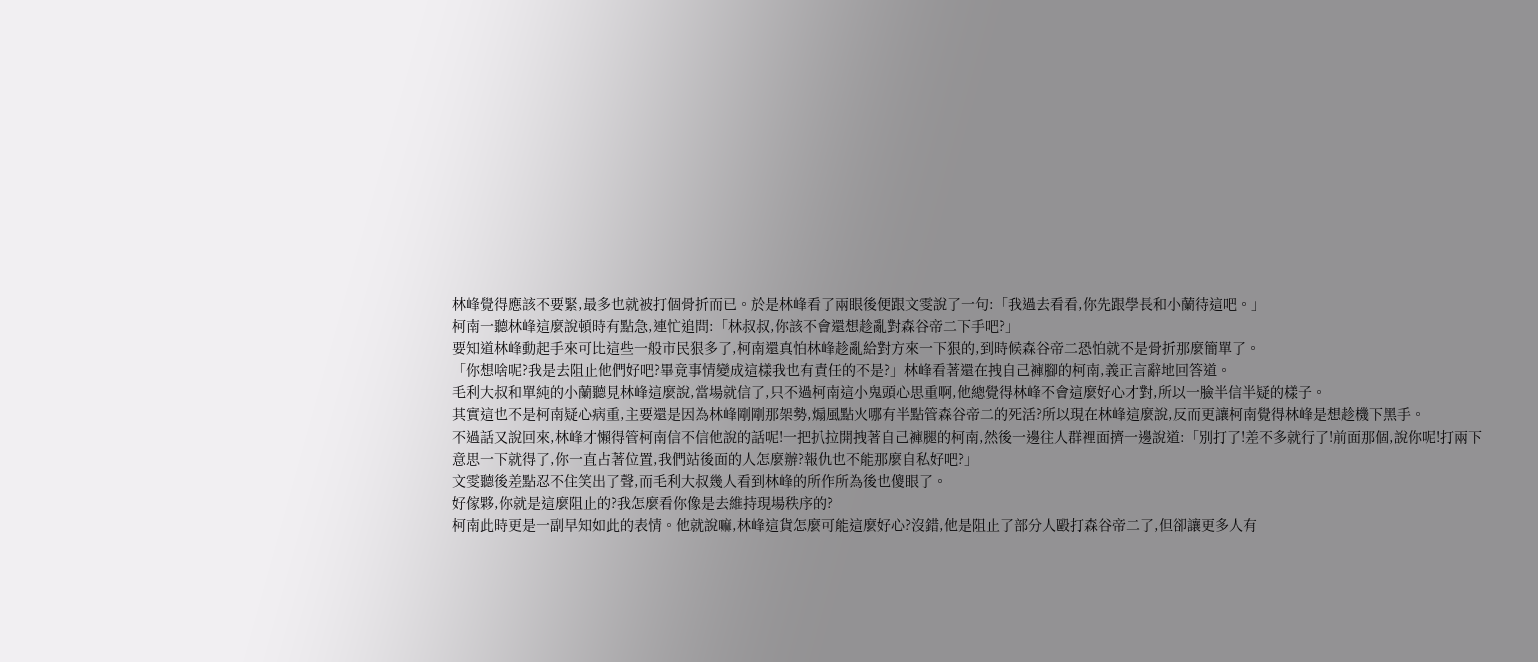林峰覺得應該不要緊,最多也就被打個骨折而已。於是林峰看了兩眼後便跟文雯說了一句:「我過去看看,你先跟學長和小蘭待這吧。」
柯南一聽林峰這麼說頓時有點急,連忙追問:「林叔叔,你該不會還想趁亂對森谷帝二下手吧?」
要知道林峰動起手來可比這些一般市民狠多了,柯南還真怕林峰趁亂給對方來一下狠的,到時候森谷帝二恐怕就不是骨折那麼簡單了。
「你想啥呢?我是去阻止他們好吧?畢竟事情變成這樣我也有責任的不是?」林峰看著還在拽自己褲腳的柯南,義正言辭地回答道。
毛利大叔和單純的小蘭聽見林峰這麼說,當場就信了,只不過柯南這小鬼頭心思重啊,他總覺得林峰不會這麼好心才對,所以一臉半信半疑的樣子。
其實這也不是柯南疑心病重,主要還是因為林峰剛剛那架勢,煽風點火哪有半點管森谷帝二的死活?所以現在林峰這麼說,反而更讓柯南覺得林峰是想趁機下黑手。
不過話又說回來,林峰才懶得管柯南信不信他說的話呢!一把扒拉開拽著自己褲腿的柯南,然後一邊往人群裡面擠一邊說道:「別打了!差不多就行了!前面那個,說你呢!打兩下意思一下就得了,你一直占著位置,我們站後面的人怎麼辦?報仇也不能那麼自私好吧?」
文雯聽後差點忍不住笑出了聲,而毛利大叔幾人看到林峰的所作所為後也傻眼了。
好傢夥,你就是這麼阻止的?我怎麼看你像是去維持現場秩序的?
柯南此時更是一副早知如此的表情。他就說嘛,林峰這貨怎麼可能這麼好心?沒錯,他是阻止了部分人毆打森谷帝二了,但卻讓更多人有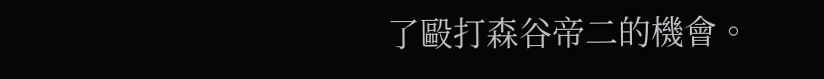了毆打森谷帝二的機會。